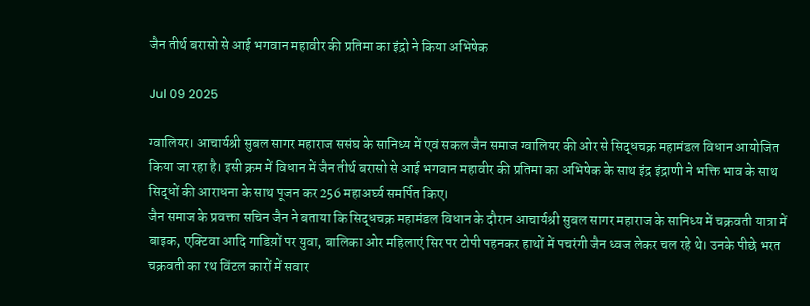जैन तीर्थ बरासो से आई भगवान महावीर की प्रतिमा का इंद्रो ने किया अभिषेक

Jul 09 2025

ग्वालियर। आचार्यश्री सुबल सागर महाराज ससंघ के सानिध्य में एवं सकल जैन समाज ग्वालियर की ओर से सिद्धचक्र महामंडल विधान आयोजित किया जा रहा है। इसी क्रम में विधान में जैन तीर्थ बरासो से आई भगवान महावीर की प्रतिमा का अभिषेक के साथ इंद्र इंद्राणी ने भक्ति भाव के साथ सिद्धों की आराधना के साथ पूजन कर 256 महाअर्घ्य समर्पित किए।
जैन समाज के प्रवक्ता सचिन जैन ने बताया कि सिद्धचक्र महामंडल विधान के दौरान आचार्यश्री सुबल सागर महाराज के सानिध्य में चक्रवती यात्रा में बाइक, एक्टिवा आदि गाडिय़ों पर युवा, बालिका ओर महिलाएं सिर पर टोपी पहनकर हाथों में पचरंगी जैन ध्वज लेकर चल रहे थे। उनके पीछे भरत चक्रवती का रथ विंटल कारों में सवार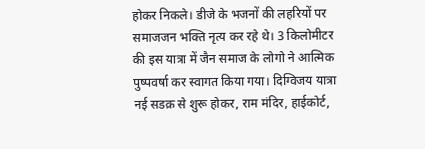होकर निकले। डीजे के भजनों की लहरियों पर समाजजन भक्ति नृत्य कर रहे थे। 3 किलोमीटर की इस यात्रा में जैन समाज के लोगो ने आत्मिक पुष्पवर्षा कर स्वागत किया गया। दिग्विजय यात्रा नई सडक़ से शुरू होकर, राम मंदिर, हाईकोर्ट,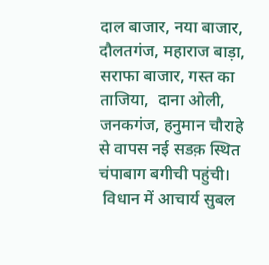दाल बाजार, नया बाजार, दौलतगंज, महाराज बाड़ा, सराफा बाजार, गस्त का ताजिया,  दाना ओली, जनकगंज, हनुमान चौराहे से वापस नई सडक़ स्थित चंपाबाग बगीची पहुंची।
 विधान में आचार्य सुबल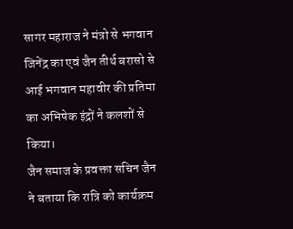सागर महाराज ने मंत्रो से भगवान जिनेंद्र का एवं जैन तीर्थ बरासो से आई भगवान महावीर की प्रतिमा का अभिषेक इंद्रों ने कलशों से किया।
जैन समाज के प्रवक्ता सचिन जैन ने बताया कि रात्रि को कार्यक्रम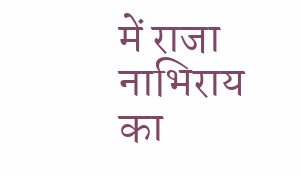में राजा नाभिराय का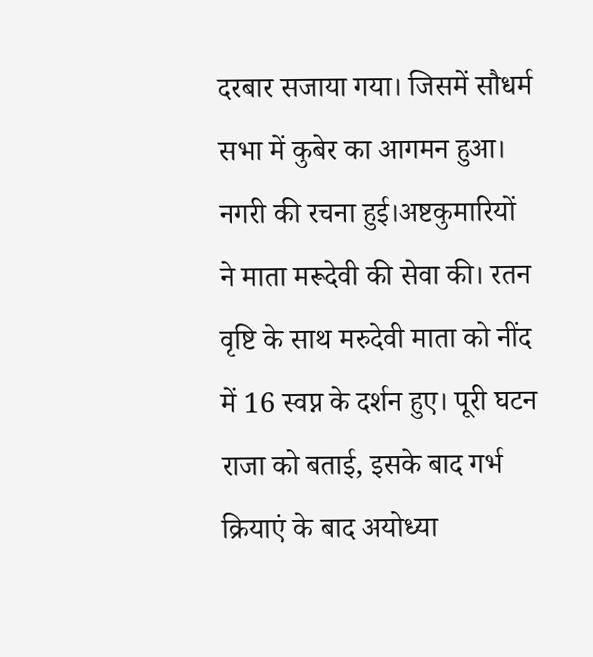दरबार सजाया गया। जिसमें सौधर्म सभा में कुबेर का आगमन हुआ। नगरी की रचना हुई।अष्टकुमारियों ने माता मरूदेवी की सेवा की। रतन वृष्टि के साथ मरुदेवी माता को नींद में 16 स्वप्न के दर्शन हुए। पूरी घटन राजा को बताई, इसके बाद गर्भ क्रियाएं के बाद अयोध्या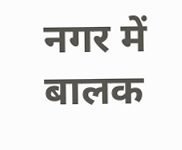नगर में बालक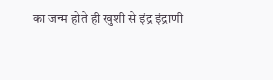का जन्म होते ही खुशी से इंद्र इंद्राणी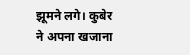झूमने लगे। कुबेर ने अपना खजाना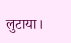लुटाया।